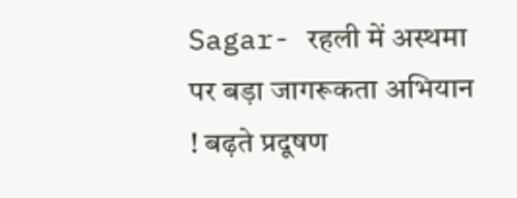Sagar- रहली में अस्थमा पर बड़ा जागरूकता अभियान ! बढ़ते प्रदूषण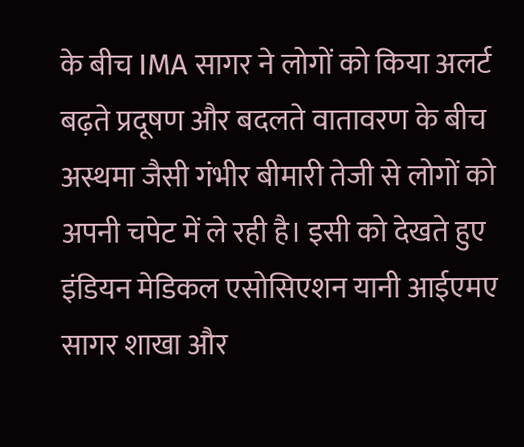के बीच IMA सागर ने लोगों को किया अलर्ट
बढ़ते प्रदूषण और बदलते वातावरण के बीच अस्थमा जैसी गंभीर बीमारी तेजी से लोगों को अपनी चपेट में ले रही है। इसी को देखते हुए इंडियन मेडिकल एसोसिएशन यानी आईएमए सागर शाखा और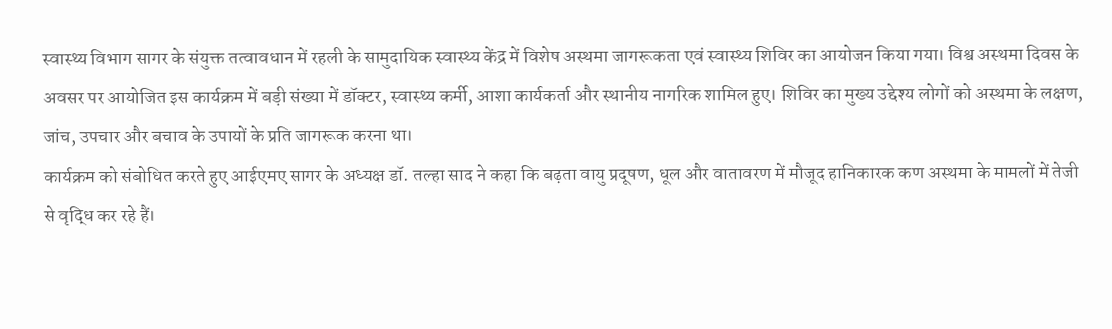स्वास्थ्य विभाग सागर के संयुक्त तत्वावधान में रहली के सामुदायिक स्वास्थ्य केंद्र में विशेष अस्थमा जागरूकता एवं स्वास्थ्य शिविर का आयोजन किया गया। विश्व अस्थमा दिवस के अवसर पर आयोजित इस कार्यक्रम में बड़ी संख्या में डॉक्टर, स्वास्थ्य कर्मी, आशा कार्यकर्ता और स्थानीय नागरिक शामिल हुए। शिविर का मुख्य उद्देश्य लोगों को अस्थमा के लक्षण, जांच, उपचार और बचाव के उपायों के प्रति जागरूक करना था।
कार्यक्रम को संबोधित करते हुए आईएमए सागर के अध्यक्ष डॉ. तल्हा साद ने कहा कि बढ़ता वायु प्रदूषण, धूल और वातावरण में मौजूद हानिकारक कण अस्थमा के मामलों में तेजी से वृद्धि कर रहे हैं।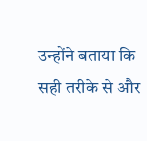उन्होंने बताया कि सही तरीके से और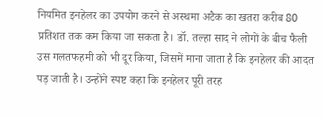नियमित इनहेलर का उपयोग करने से अस्थमा अटैक का खतरा करीब 80 प्रतिशत तक कम किया जा सकता है। डॉ. तल्हा साद ने लोगों के बीच फैली उस गलतफहमी को भी दूर किया, जिसमें माना जाता है कि इनहेलर की आदत पड़ जाती है। उन्होंने स्पष्ट कहा कि इनहेलर पूरी तरह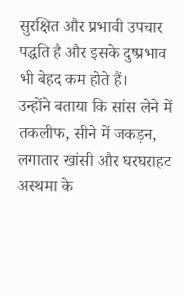सुरक्षित और प्रभावी उपचार पद्धति है और इसके दुष्प्रभाव भी बेहद कम होते हैं।
उन्होंने बताया कि सांस लेने में तकलीफ, सीने में जकड़न, लगातार खांसी और घरघराहट अस्थमा के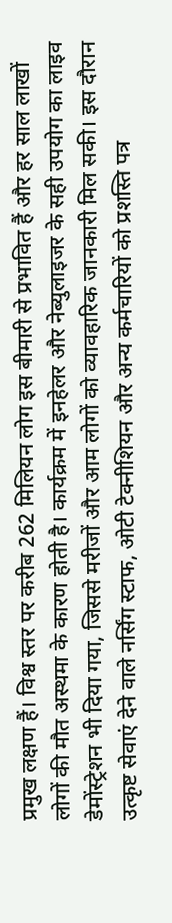प्रमुख लक्षण हैं। विश्व स्तर पर करीब 262 मिलियन लोग इस बीमारी से प्रभावित हैं और हर साल लाखों लोगों की मौत अस्थमा के कारण होती है। कार्यक्रम में इनहेलर और नेब्युलाइजर के सही उपयोग का लाइव डेमोंस्ट्रेशन भी दिया गया, जिससे मरीजों और आम लोगों को व्यावहारिक जानकारी मिल सकी। इस दौरान उत्कृष्ट सेवाएं देने वाले नर्सिंग स्टाफ, ओटी टेक्नीशियन और अन्य कर्मचारियों को प्रशस्ति पत्र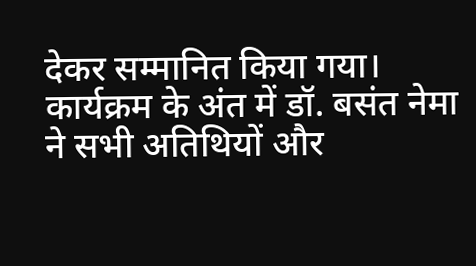देकर सम्मानित किया गया। कार्यक्रम के अंत में डॉ. बसंत नेमा ने सभी अतिथियों और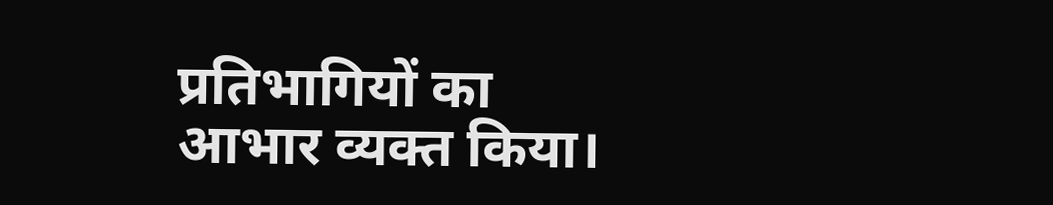प्रतिभागियों का आभार व्यक्त किया।